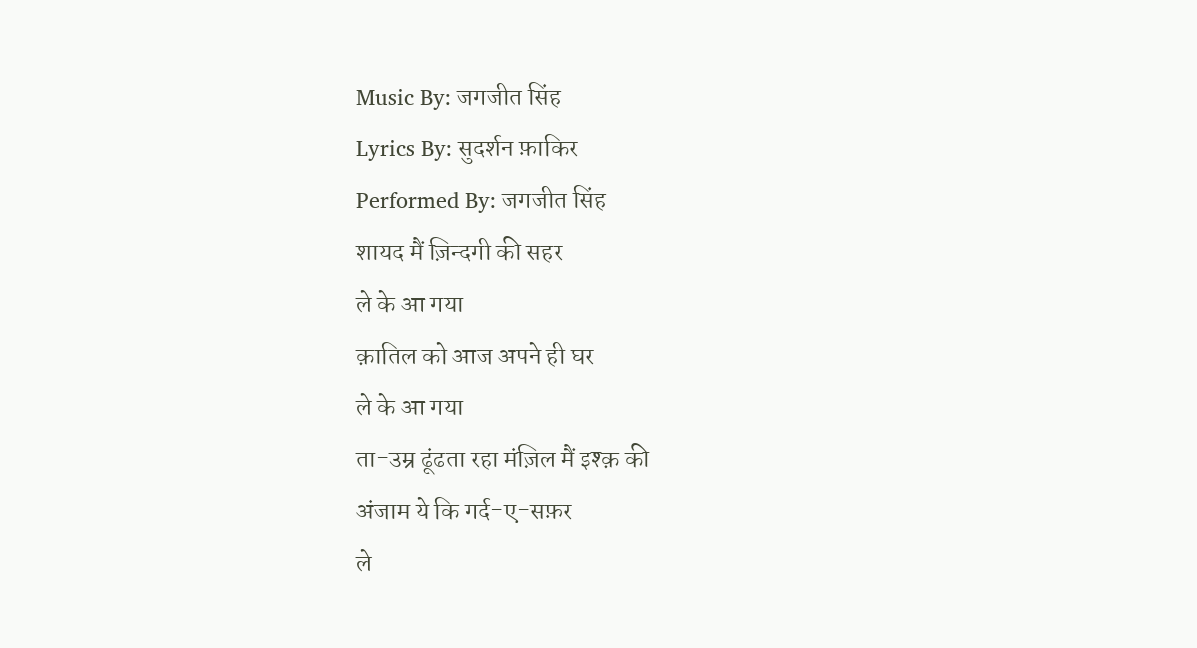Music By: जगजीत सिंह
Lyrics By: सुदर्शन फ़ाकिर
Performed By: जगजीत सिंह
शायद मैं ज़िन्दगी की सहर
ले के आ गया
क़ातिल को आज अपने ही घर
ले के आ गया
ता-उम्र ढूंढता रहा मंज़िल मैं इश्क़ की
अंजाम ये कि गर्द-ए-सफ़र
ले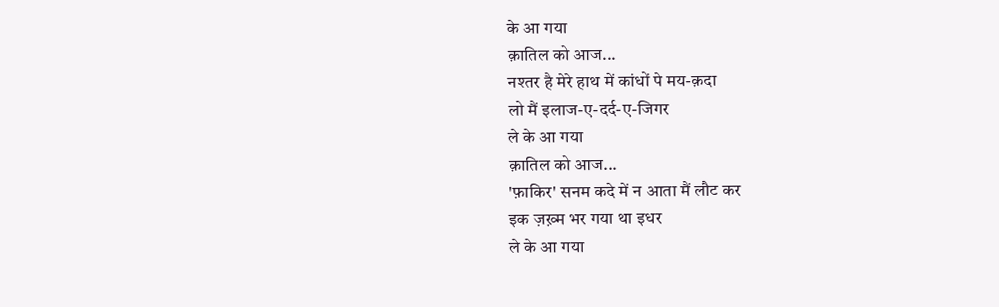के आ गया
क़ातिल को आज...
नश्तर है मेरे हाथ में कांधों पे मय-क़दा
लो मैं इलाज-ए-दर्द-ए-जिगर
ले के आ गया
क़ातिल को आज...
'फ़ाकिर' सनम कदे में न आता मैं लौट कर
इक ज़ख़्म भर गया था इधर
ले के आ गया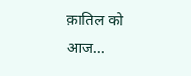क़ातिल को आज...